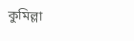কুমিল্লা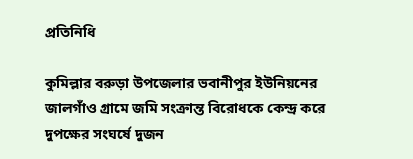প্রতিনিধি

কুমিল্লার বরুড়া উপজেলার ভবানীপুর ইউনিয়নের জালগাঁও গ্রামে জমি সংক্রান্ত বিরোধকে কেন্দ্র করে দুপক্ষের সংঘর্ষে দুজন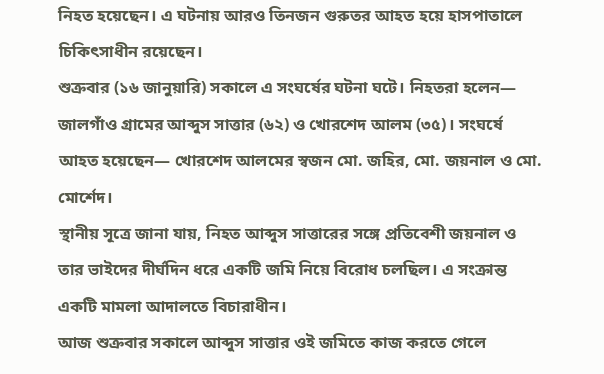নিহত হয়েছেন। এ ঘটনায় আরও তিনজন গুরুতর আহত হয়ে হাসপাতালে চিকিৎসাধীন রয়েছেন।
শুক্রবার (১৬ জানুয়ারি) সকালে এ সংঘর্ষের ঘটনা ঘটে। নিহতরা হলেন— জালগাঁও গ্রামের আব্দুস সাত্তার (৬২) ও খোরশেদ আলম (৩৫)। সংঘর্ষে আহত হয়েছেন— খোরশেদ আলমের স্বজন মো. জহির, মো. জয়নাল ও মো. মোর্শেদ।
স্থানীয় সূত্রে জানা যায়, নিহত আব্দুস সাত্তারের সঙ্গে প্রতিবেশী জয়নাল ও তার ভাইদের দীর্ঘদিন ধরে একটি জমি নিয়ে বিরোধ চলছিল। এ সংক্রান্ত একটি মামলা আদালতে বিচারাধীন।
আজ শুক্রবার সকালে আব্দুস সাত্তার ওই জমিতে কাজ করতে গেলে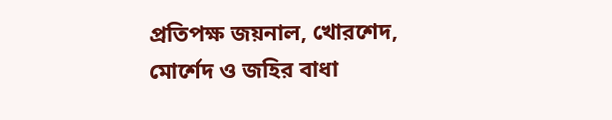প্রতিপক্ষ জয়নাল, খোরশেদ, মোর্শেদ ও জহির বাধা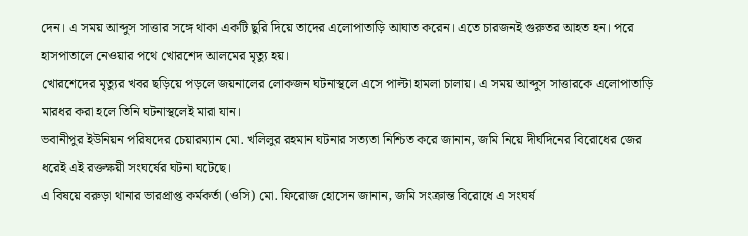দেন। এ সময় আব্দুস সাত্তার সঙ্গে থাকা একটি ছুরি দিয়ে তাদের এলোপাতাড়ি আঘাত করেন। এতে চারজনই গুরুতর আহত হন। পরে হাসপাতালে নেওয়ার পথে খোরশেদ আলমের মৃত্যু হয়।
খোরশেদের মৃত্যুর খবর ছড়িয়ে পড়লে জয়নালের লোকজন ঘটনাস্থলে এসে পাল্টা হামলা চালায়। এ সময় আব্দুস সাত্তারকে এলোপাতাড়ি মারধর করা হলে তিনি ঘটনাস্থলেই মারা যান।
ভবানীপুর ইউনিয়ন পরিষদের চেয়ারম্যান মো. খলিলুর রহমান ঘটনার সত্যতা নিশ্চিত করে জানান, জমি নিয়ে দীর্ঘদিনের বিরোধের জের ধরেই এই রক্তক্ষয়ী সংঘর্ষের ঘটনা ঘটেছে।
এ বিষয়ে বরুড়া থানার ভারপ্রাপ্ত কর্মকর্তা (ওসি) মো. ফিরোজ হোসেন জানান, জমি সংক্রান্ত বিরোধে এ সংঘর্ষ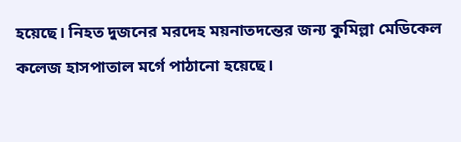হয়েছে। নিহত দুজনের মরদেহ ময়নাতদন্তের জন্য কুমিল্লা মেডিকেল কলেজ হাসপাতাল মর্গে পাঠানো হয়েছে।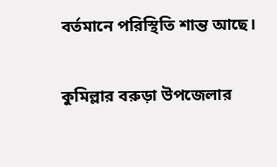বর্তমানে পরিস্থিতি শান্ত আছে।

কুমিল্লার বরুড়া উপজেলার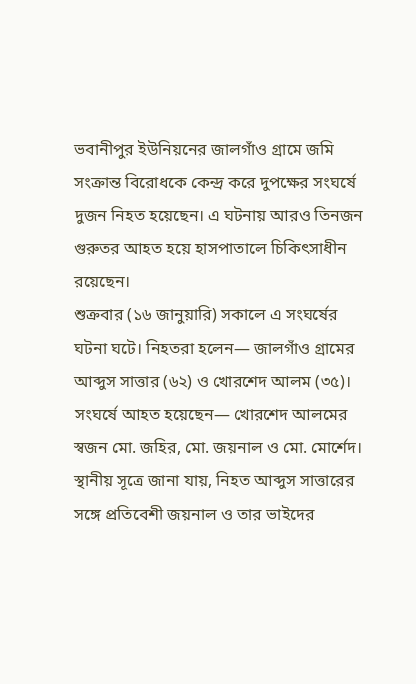ভবানীপুর ইউনিয়নের জালগাঁও গ্রামে জমি সংক্রান্ত বিরোধকে কেন্দ্র করে দুপক্ষের সংঘর্ষে দুজন নিহত হয়েছেন। এ ঘটনায় আরও তিনজন গুরুতর আহত হয়ে হাসপাতালে চিকিৎসাধীন রয়েছেন।
শুক্রবার (১৬ জানুয়ারি) সকালে এ সংঘর্ষের ঘটনা ঘটে। নিহতরা হলেন— জালগাঁও গ্রামের আব্দুস সাত্তার (৬২) ও খোরশেদ আলম (৩৫)। সংঘর্ষে আহত হয়েছেন— খোরশেদ আলমের স্বজন মো. জহির, মো. জয়নাল ও মো. মোর্শেদ।
স্থানীয় সূত্রে জানা যায়, নিহত আব্দুস সাত্তারের সঙ্গে প্রতিবেশী জয়নাল ও তার ভাইদের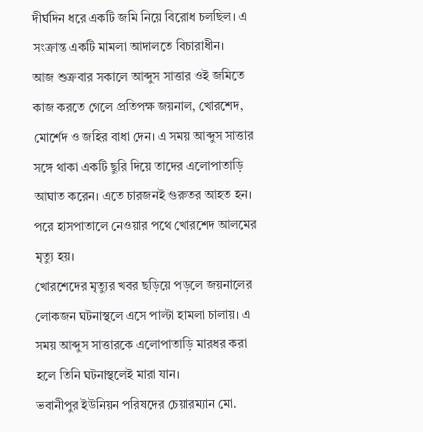দীর্ঘদিন ধরে একটি জমি নিয়ে বিরোধ চলছিল। এ সংক্রান্ত একটি মামলা আদালতে বিচারাধীন।
আজ শুক্রবার সকালে আব্দুস সাত্তার ওই জমিতে কাজ করতে গেলে প্রতিপক্ষ জয়নাল, খোরশেদ, মোর্শেদ ও জহির বাধা দেন। এ সময় আব্দুস সাত্তার সঙ্গে থাকা একটি ছুরি দিয়ে তাদের এলোপাতাড়ি আঘাত করেন। এতে চারজনই গুরুতর আহত হন। পরে হাসপাতালে নেওয়ার পথে খোরশেদ আলমের মৃত্যু হয়।
খোরশেদের মৃত্যুর খবর ছড়িয়ে পড়লে জয়নালের লোকজন ঘটনাস্থলে এসে পাল্টা হামলা চালায়। এ সময় আব্দুস সাত্তারকে এলোপাতাড়ি মারধর করা হলে তিনি ঘটনাস্থলেই মারা যান।
ভবানীপুর ইউনিয়ন পরিষদের চেয়ারম্যান মো.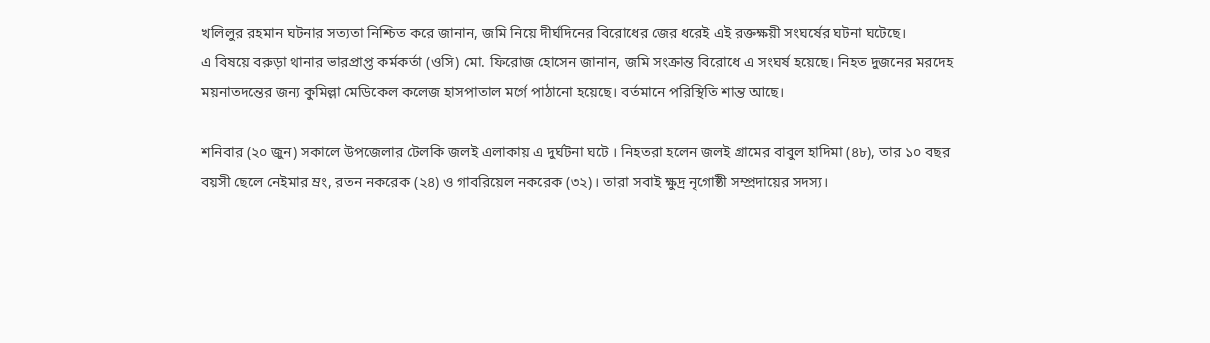খলিলুর রহমান ঘটনার সত্যতা নিশ্চিত করে জানান, জমি নিয়ে দীর্ঘদিনের বিরোধের জের ধরেই এই রক্তক্ষয়ী সংঘর্ষের ঘটনা ঘটেছে।
এ বিষয়ে বরুড়া থানার ভারপ্রাপ্ত কর্মকর্তা (ওসি) মো. ফিরোজ হোসেন জানান, জমি সংক্রান্ত বিরোধে এ সংঘর্ষ হয়েছে। নিহত দুজনের মরদেহ ময়নাতদন্তের জন্য কুমিল্লা মেডিকেল কলেজ হাসপাতাল মর্গে পাঠানো হয়েছে। বর্তমানে পরিস্থিতি শান্ত আছে।

শনিবার (২০ জুন) সকালে উপজেলার টেলকি জলই এলাকায় এ দুর্ঘটনা ঘটে । নিহতরা হলেন জলই গ্রামের বাবুল হাদিমা (৪৮), তার ১০ বছর বয়সী ছেলে নেইমার ম্রং, রতন নকরেক (২৪) ও গাবরিয়েল নকরেক (৩২)। তারা সবাই ক্ষুদ্র নৃগোষ্ঠী সম্প্রদায়ের সদস্য।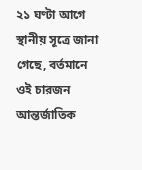২১ ঘণ্টা আগে
স্থানীয় সূত্রে জানা গেছে, বর্তমানে ওই চারজন আন্তর্জাতিক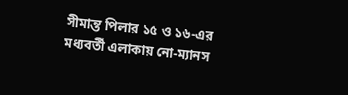সীমান্ত পিলার ১৫ ও ১৬-এর মধ্যবর্তী এলাকায় নো-ম্যানস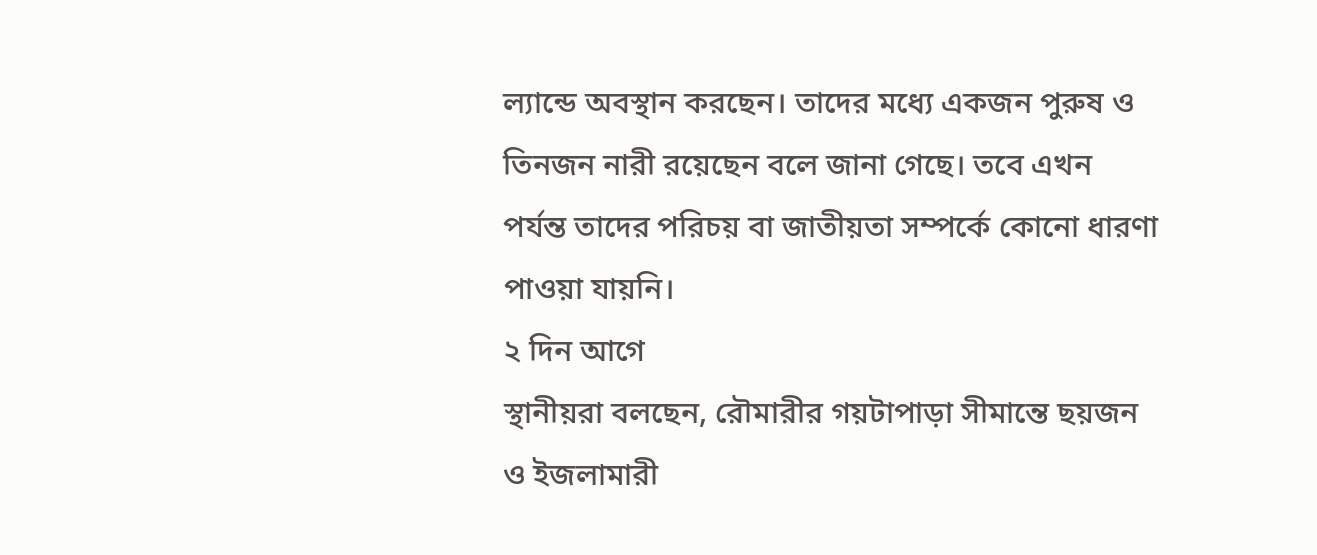ল্যান্ডে অবস্থান করছেন। তাদের মধ্যে একজন পুরুষ ও তিনজন নারী রয়েছেন বলে জানা গেছে। তবে এখন পর্যন্ত তাদের পরিচয় বা জাতীয়তা সম্পর্কে কোনো ধারণা পাওয়া যায়নি।
২ দিন আগে
স্থানীয়রা বলছেন, রৌমারীর গয়টাপাড়া সীমান্তে ছয়জন ও ইজলামারী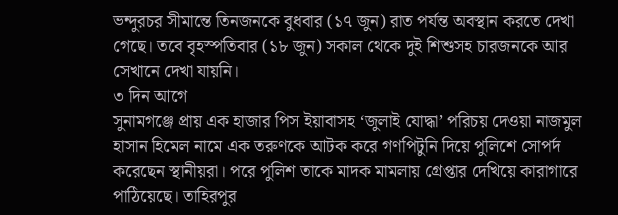ভন্দুরচর সীমান্তে তিনজনকে বুধবার (১৭ জুন) রাত পর্যন্ত অবস্থান করতে দেখা গেছে। তবে বৃহস্পতিবার (১৮ জুন) সকাল থেকে দুই শিশুসহ চারজনকে আর সেখানে দেখা যায়নি।
৩ দিন আগে
সুনামগঞ্জে প্রায় এক হাজার পিস ইয়াবাসহ ‘জুলাই যোদ্ধা’ পরিচয় দেওয়া নাজমুল হাসান হিমেল নামে এক তরুণকে আটক করে গণপিটুনি দিয়ে পুলিশে সোপর্দ করেছেন স্থানীয়রা। পরে পুলিশ তাকে মাদক মামলায় গ্রেপ্তার দেখিয়ে কারাগারে পাঠিয়েছে। তাহিরপুর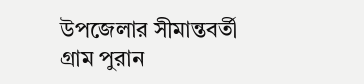উপজেলার সীমান্তবর্তী গ্রাম পুরান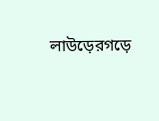লাউড়েরগড়ে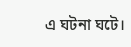এ ঘটনা ঘটে।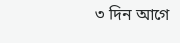৩ দিন আগে